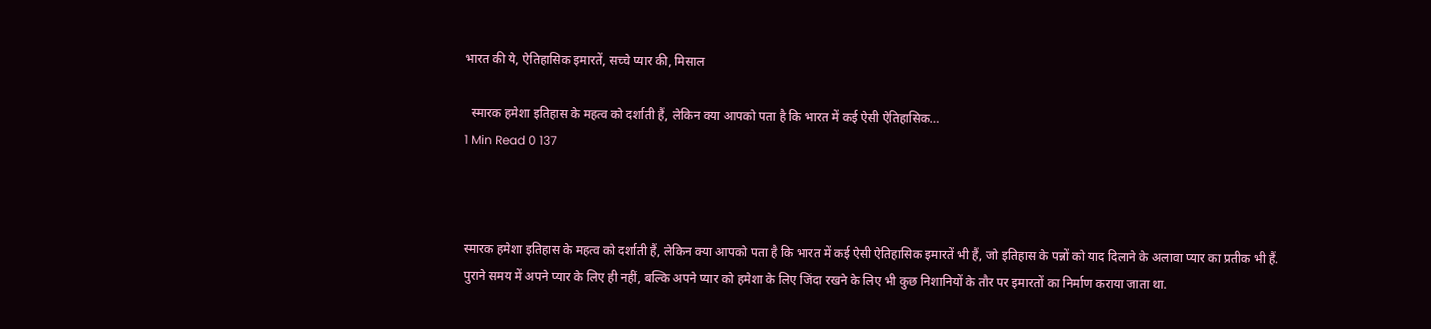भारत की ये, ऐतिहासिक इमारतें, सच्चे प्यार की, मिसाल

  स्मारक हमेशा इतिहास के महत्व को दर्शाती हैं, लेकिन क्या आपको पता है कि भारत में कई ऐसी ऐतिहासिक…
1 Min Read 0 137



स्मारक हमेशा इतिहास के महत्व को दर्शाती हैं, लेकिन क्या आपको पता है कि भारत में कई ऐसी ऐतिहासिक इमारतें भी हैं, जो इतिहास के पन्नों को याद दिलाने के अलावा प्यार का प्रतीक भी हैं. पुराने समय में अपने प्यार के लिए ही नहीं, बल्कि अपने प्यार को हमेशा के लिए जिंदा रखने के लिए भी कुछ निशानियों के तौर पर इमारतों का निर्माण कराया जाता था.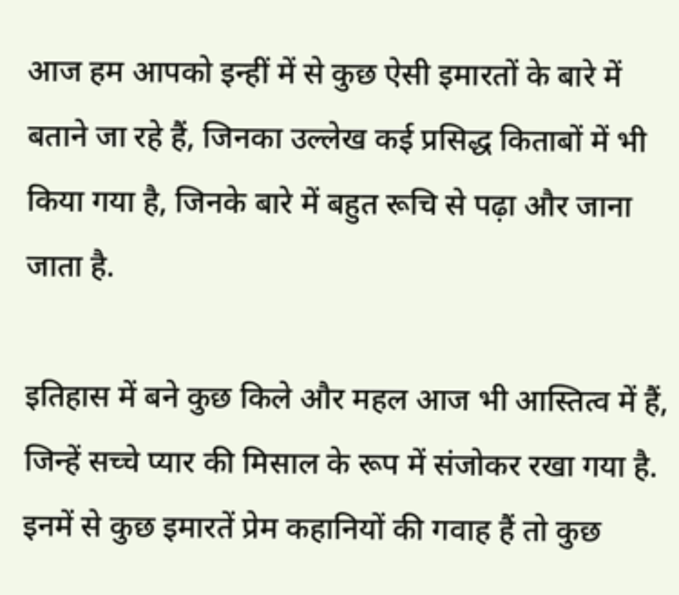आज हम आपको इन्हीं में से कुछ ऐसी इमारतों के बारे में बताने जा रहे हैं, जिनका उल्लेख कई प्रसिद्ध किताबों में भी किया गया है, जिनके बारे में बहुत रूचि से पढ़ा और जाना जाता है.

इतिहास में बने कुछ किले और महल आज भी आस्तित्व में हैं, जिन्हें सच्चे प्‍यार की मिसाल के रूप में संजोकर रखा गया है. इनमें से कुछ इमारतें प्रेम कहानियों की गवाह हैं तो कुछ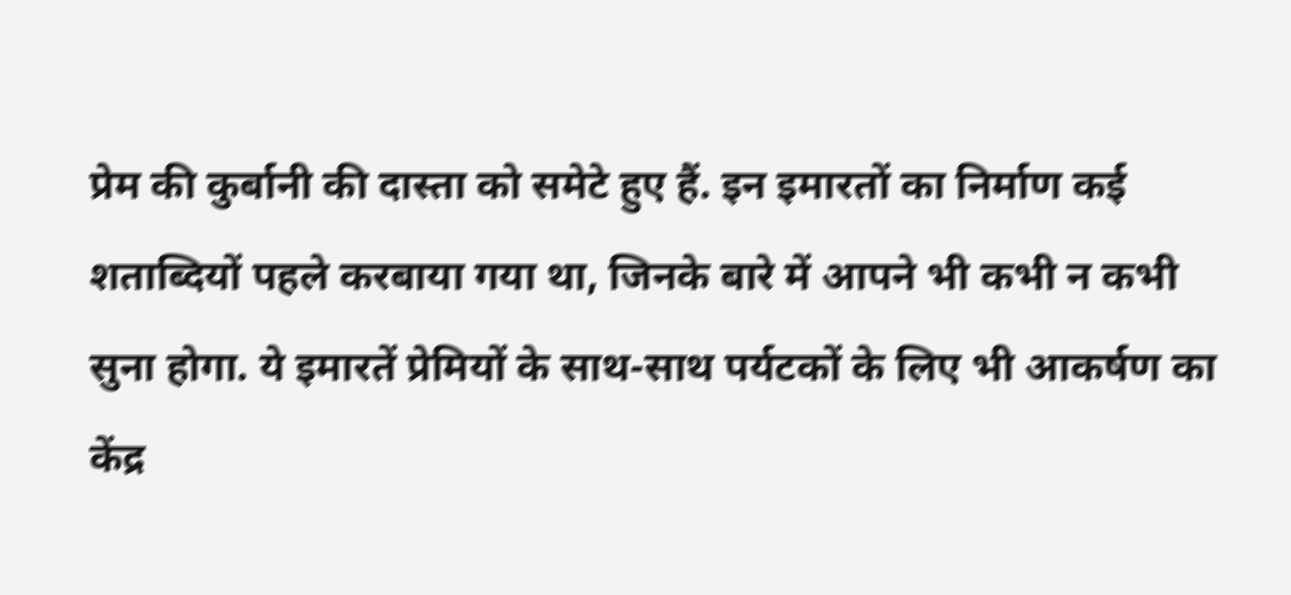प्रेम की कुर्बानी की दास्ता को समेटे हुए हैं. इन इमारतों का निर्माण कई शताब्दियों पहले करबाया गया था, जिनके बारे में आपने भी कभी न कभी सुना होगा. ये इमारतें प्रेमियों के साथ-साथ पर्यटकों के लिए भी आकर्षण का केंद्र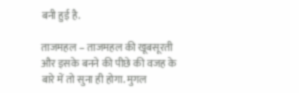बनी हुई है.

ताजमहल – ताजमहल की खूबसूरती और इसके बनने की पीछे की वजह के बारे में तो सुना ही होगा. मुगल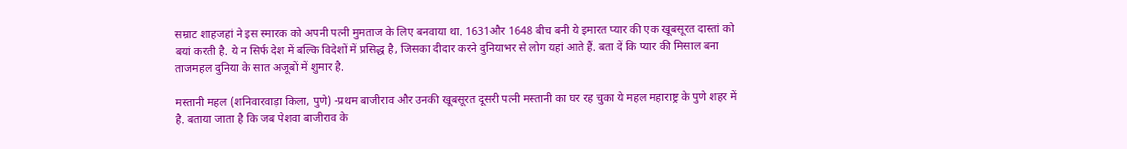सम्राट शाहजहां ने इस स्मारक को अपनी पत्‍नी मुमताज के लिए बनवाया था. 1631और 1648 बीच बनी ये इमारत प्यार की एक खूबसूरत दास्तां को बयां करती है. ये न सिर्फ देश में बल्कि विदेशों में प्रसिद्ध है, जिसका दीदार करने दुनियाभर से लोग यहां आते हैं. बता दें कि प्‍यार की मिसाल बना ताजमहल दुनिया के सात अजूबों में शुमार है.

मस्तानी महल (शनिवारवाड़ा किला, पुणे) -प्रथम बाजीराव और उनकी खूबसूरत दूसरी पत्‍नी मस्तानी का घर रह चुका ये महल महाराष्ट्र के पुणे शहर में है. बताया जाता है कि जब पेशवा बाजीराव के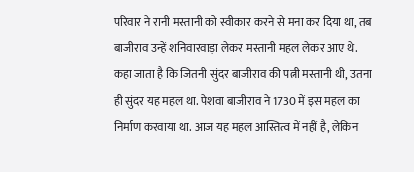परिवार ने रानी मस्तानी को स्वीकार करने से मना कर दिया था, तब बाजीराव उन्हें शनिवारवाड़ा लेकर मस्तानी महल लेकर आए थे. कहा जाता है कि जितनी सुंदर बाजीराव की पत्नी मस्तानी थी, उतना ही सुंदर यह महल था. पेशवा बाजीराव ने 1730 में इस महल का निर्माण करवाया था. आज यह महल आस्तित्व में नहीं है, लेकिन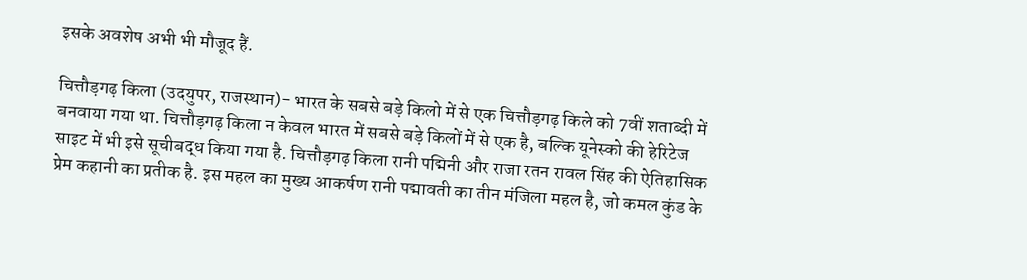इसके अवशेष अभी भी मौजूद हैं.

चित्तौड़गढ़ किला (उदयुपर, राजस्‍थान)- भारत के सबसे बड़े किलो में से एक चित्तौड़गढ़ किले को 7वीं शताब्दी में बनवाया गया था. चित्तौड़गढ़ किला न केवल भारत में सबसे बड़े किलों में से एक है, बल्कि यूनेस्को की हेरिटेज साइट में भी इसे सूचीबद्ध किया गया है. चित्तौड़गढ़ किला रानी पद्मिनी और राजा रतन रावल सिंह की ऐतिहासिक प्रेम कहानी का प्रतीक है. इस महल का मुख्य आकर्षण रानी पद्मावती का तीन मंजिला महल है, जो कमल कुंड के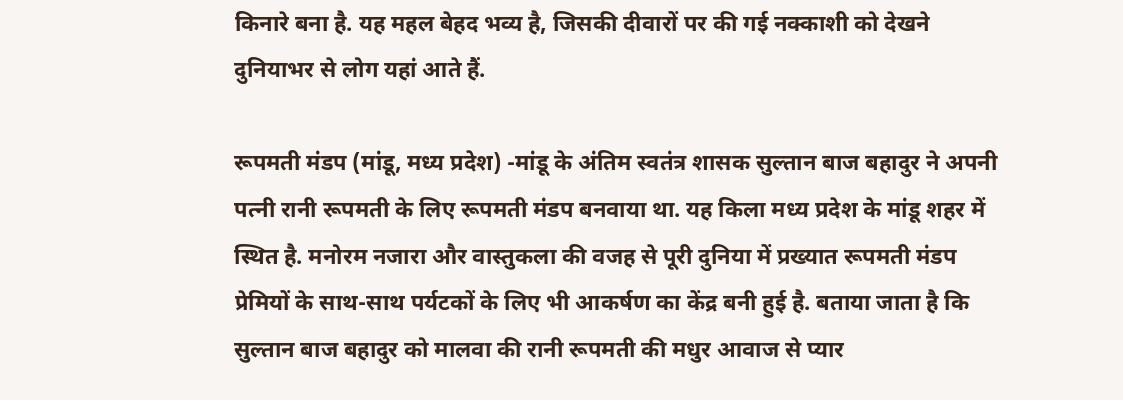किनारे बना है. यह महल बेहद भव्य है, जिसकी दीवारों पर की गई नक्काशी को देखने दुनियाभर से लोग यहां आते हैं.

रूपमती मंडप (मांडू, मध्‍य प्रदेश) -मांडू के अंतिम स्वतंत्र शासक सुल्तान बाज बहादुर ने अपनी पत्नी रानी रूपमती के लिए रूपमती मंडप बनवाया था. यह किला मध्य प्रदेश के मांडू शहर में स्थित है. मनोरम नजारा और वास्तुकला की वजह से पूरी दुनिया में प्रख्यात रूपमती मंडप प्रेमियों के साथ-साथ पर्यटकों के लिए भी आकर्षण का केंद्र बनी हुई है. बताया जाता है कि सुल्तान बाज बहादुर को मालवा की रानी रूपमती की मधुर आवाज से प्यार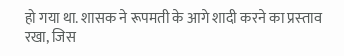हो गया था. शासक ने रूपमती के आगे शादी करने का प्रस्‍ताव रखा, जिस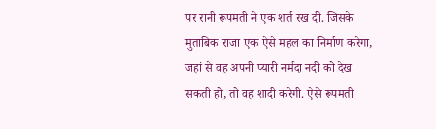पर रानी रूपमती ने एक शर्त रख दी. जिसके मुताबिक राजा एक ऐसे महल का निर्माण करेगा, जहां से वह अपनी प्यारी नर्मदा नदी को देख सकती हो, तो वह शादी करेगी. ऐसे रूपमती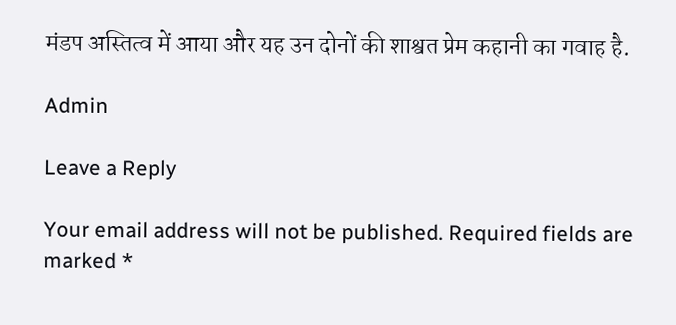मंडप अस्तित्व में आया और यह उन दोनों की शाश्वत प्रेम कहानी का गवाह है.

Admin

Leave a Reply

Your email address will not be published. Required fields are marked *